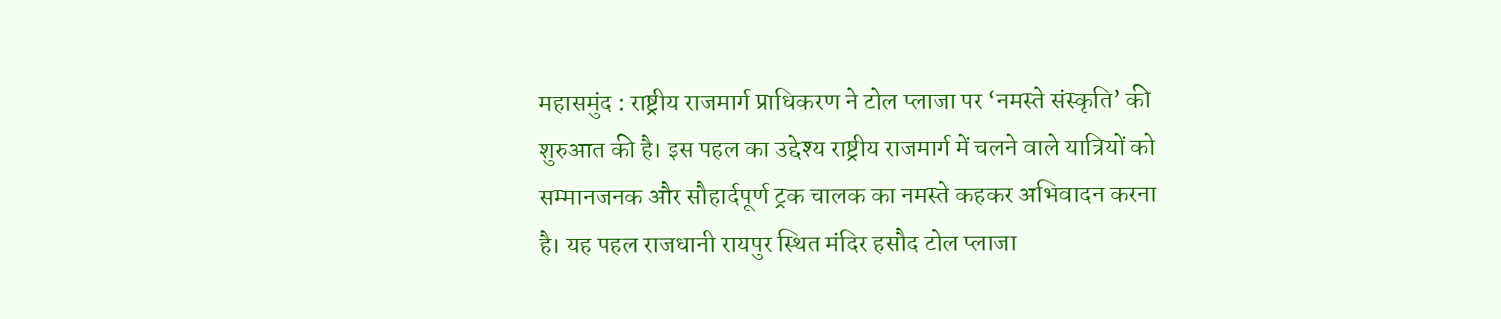महासमुंद : राष्ट्रीय राजमार्ग प्राधिकरण ने टोल प्लाजा पर ‘नमस्ते संस्कृति’ की शुरुआत की है। इस पहल का उद्देश्य राष्ट्रीय राजमार्ग में चलने वाले यात्रियों को सम्मानजनक और सौहार्दपूर्ण ट्रक चालक का नमस्ते कहकर अभिवादन करना है। यह पहल राजधानी रायपुर स्थित मंदिर हसौद टोल प्लाजा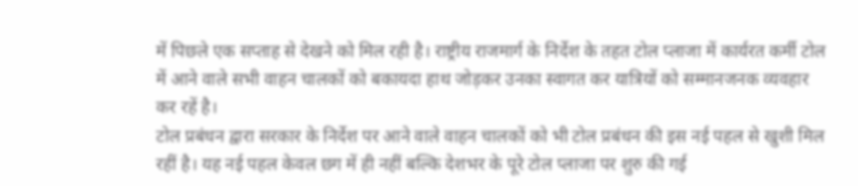में पिछले एक सप्ताह से देखने को मिल रही है। राष्ट्रीय राजमार्ग के निर्देश के तहत टोल प्लाजा में कार्यरत कर्मी टोल में आने वाले सभी वाहन चालकों को बकायदा हाथ जोड़कर उनका स्वागत कर यात्रियों को सम्मानजनक व्यवहार कर रहें है।
टोल प्रबंधन द्वारा सरकार के निर्देश पर आने वाले वाहन चालकों को भी टोल प्रबंधन की इस नई पहल से खुशी मिल रहीं है। यह नई पहल केवल छग में ही नहीं बल्कि देशभर के पूरे टोल प्लाजा पर शुरु की गई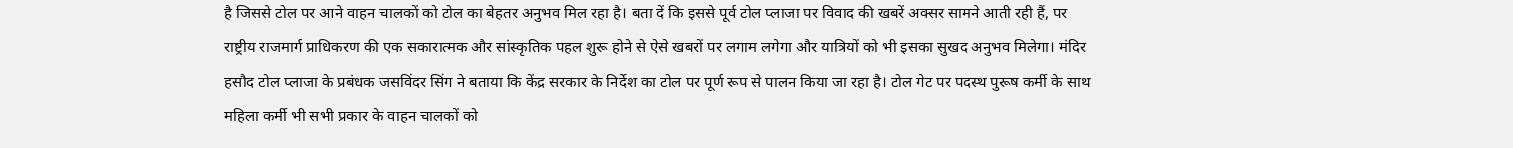है जिससे टोल पर आने वाहन चालकों को टोल का बेहतर अनुभव मिल रहा है। बता दें कि इससे पूर्व टोल प्लाजा पर विवाद की खबरें अक्सर सामने आती रही हैं, पर राष्ट्रीय राजमार्ग प्राधिकरण की एक सकारात्मक और सांस्कृतिक पहल शुरू होने से ऐसे खबरों पर लगाम लगेगा और यात्रियों को भी इसका सुखद अनुभव मिलेगा। मंदिर हसौद टोल प्लाजा के प्रबंधक जसविंदर सिंग ने बताया कि केंद्र सरकार के निर्देश का टोल पर पूर्ण रूप से पालन किया जा रहा है। टोल गेट पर पदस्थ पुरूष कर्मी के साथ महिला कर्मी भी सभी प्रकार के वाहन चालकों को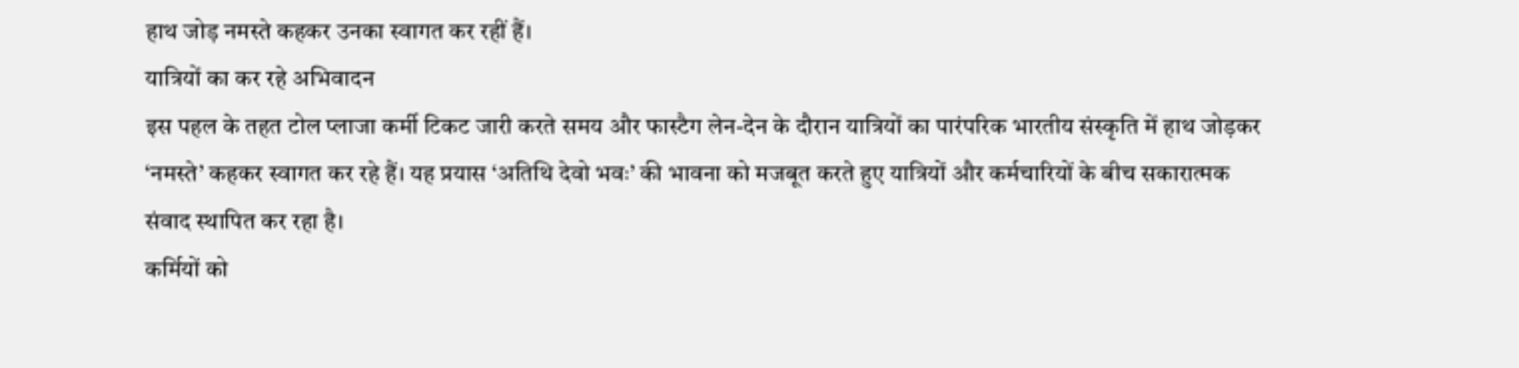हाथ जोड़ नमस्ते कहकर उनका स्वागत कर रहीं हैं।
यात्रियों का कर रहे अभिवादन
इस पहल के तहत टोल प्लाजा कर्मी टिकट जारी करते समय और फास्टैग लेन-देन के दौरान यात्रियों का पारंपरिक भारतीय संस्कृति में हाथ जोड़कर ‘नमस्ते’ कहकर स्वागत कर रहे हैं। यह प्रयास ‘अतिथि देवो भवः’ की भावना को मजबूत करते हुए यात्रियों और कर्मचारियों के बीच सकारात्मक संवाद स्थापित कर रहा है।
कर्मियों को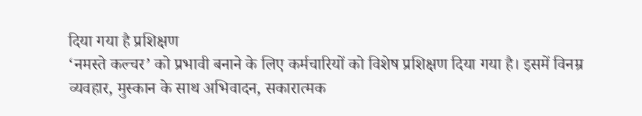दिया गया है प्रशिक्षण
‘नमस्ते कल्चर’ को प्रभावी बनाने के लिए कर्मचारियों को विशेष प्रशिक्षण दिया गया है। इसमें विनम्र व्यवहार, मुस्कान के साथ अभिवादन, सकारात्मक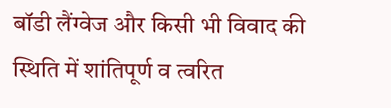बॉडी लैंग्वेज और किसी भी विवाद की स्थिति में शांतिपूर्ण व त्वरित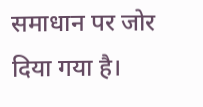समाधान पर जोर दिया गया है।